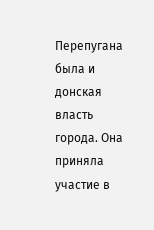Перепугана была и донская власть города. Она приняла участие в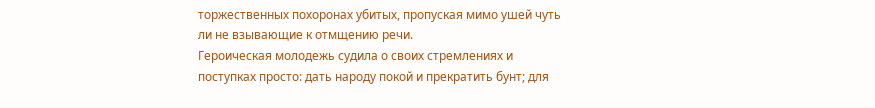торжественных похоронах убитых, пропуская мимо ушей чуть ли не взывающие к отмщению речи.
Героическая молодежь судила о своих стремлениях и поступках просто: дать народу покой и прекратить бунт; для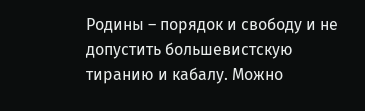Родины – порядок и свободу и не допустить большевистскую тиранию и кабалу. Можно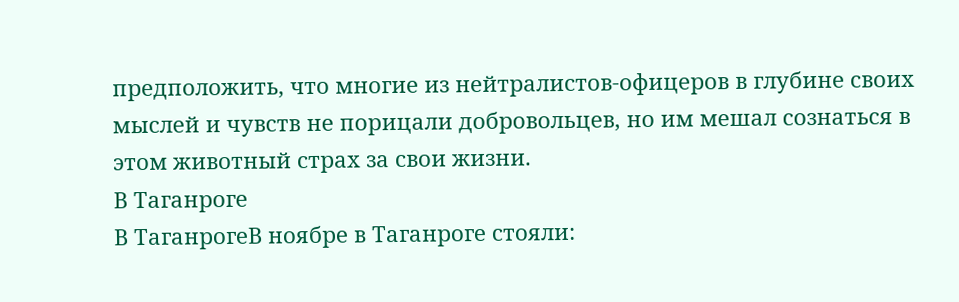предположить, что многие из нейтралистов-офицеров в глубине своих мыслей и чувств не порицали добровольцев, но им мешал сознаться в этом животный страх за свои жизни.
В Таганроге
В ТаганрогеВ ноябре в Таганроге стояли: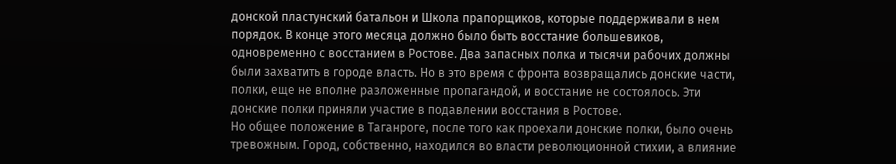донской пластунский батальон и Школа прапорщиков, которые поддерживали в нем порядок. В конце этого месяца должно было быть восстание большевиков, одновременно с восстанием в Ростове. Два запасных полка и тысячи рабочих должны были захватить в городе власть. Но в это время с фронта возвращались донские части, полки, еще не вполне разложенные пропагандой, и восстание не состоялось. Эти донские полки приняли участие в подавлении восстания в Ростове.
Но общее положение в Таганроге, после того как проехали донские полки, было очень тревожным. Город, собственно, находился во власти революционной стихии, а влияние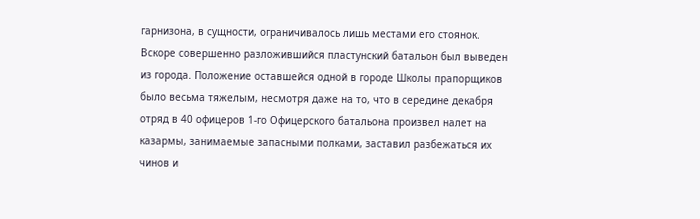гарнизона, в сущности, ограничивалось лишь местами его стоянок. Вскоре совершенно разложившийся пластунский батальон был выведен из города. Положение оставшейся одной в городе Школы прапорщиков было весьма тяжелым, несмотря даже на то, что в середине декабря отряд в 40 офицеров 1-го Офицерского батальона произвел налет на казармы, занимаемые запасными полками, заставил разбежаться их чинов и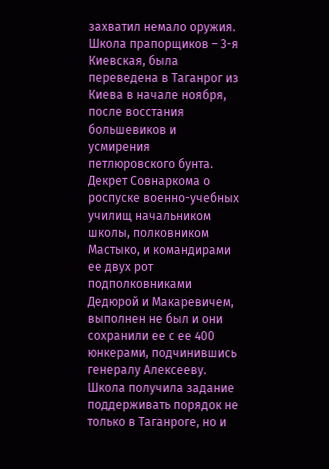захватил немало оружия.
Школа прапорщиков – 3-я Киевская, была переведена в Таганрог из Киева в начале ноября, после восстания большевиков и усмирения петлюровского бунта. Декрет Совнаркома о роспуске военно-учебных училищ начальником школы, полковником Мастыко, и командирами ее двух рот подполковниками Дедюрой и Макаревичем, выполнен не был и они сохранили ее с ее 400 юнкерами, подчинившись генералу Алексееву.
Школа получила задание поддерживать порядок не только в Таганроге, но и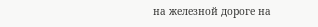на железной дороге на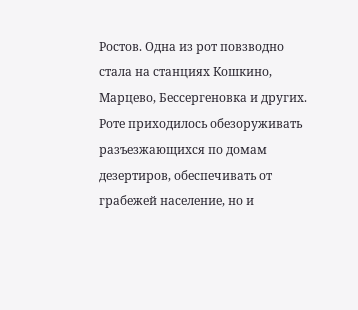Ростов. Одна из рот повзводно стала на станциях Кошкино, Марцево, Бессергеновка и других. Роте приходилось обезоруживать разъезжающихся по домам дезертиров, обеспечивать от грабежей население, но и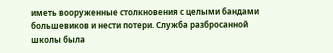иметь вооруженные столкновения с целыми бандами большевиков и нести потери. Служба разбросанной школы была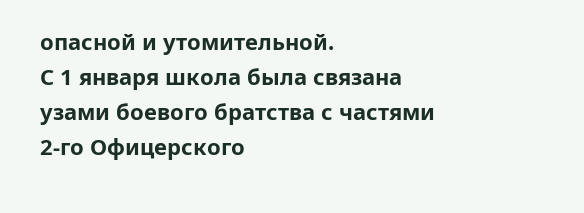опасной и утомительной.
С 1 января школа была связана узами боевого братства с частями 2-го Офицерского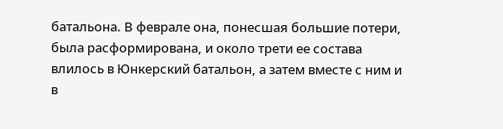батальона. В феврале она, понесшая большие потери, была расформирована, и около трети ее состава влилось в Юнкерский батальон, а затем вместе с ним и в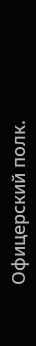Офицерский полк.